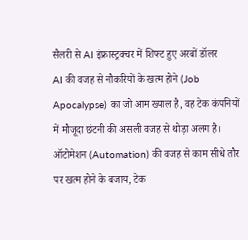सैलरी से AI इंफ्रास्ट्रक्चर में शिफ्ट हुए अरबों डॉलर
AI की वजह से नौकरियों के खत्म होने (Job Apocalypse) का जो आम ख्याल है, वह टेक कंपनियों में मौजूदा छंटनी की असली वजह से थोड़ा अलग है। ऑटोमेशन (Automation) की वजह से काम सीधे तौर पर खत्म होने के बजाय, टेक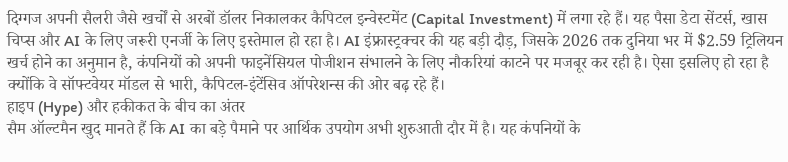दिग्गज अपनी सैलरी जैसे खर्चों से अरबों डॉलर निकालकर कैपिटल इन्वेस्टमेंट (Capital Investment) में लगा रहे हैं। यह पैसा डेटा सेंटर्स, खास चिप्स और AI के लिए जरूरी एनर्जी के लिए इस्तेमाल हो रहा है। AI इंफ्रास्ट्रक्चर की यह बड़ी दौड़, जिसके 2026 तक दुनिया भर में $2.59 ट्रिलियन खर्च होने का अनुमान है, कंपनियों को अपनी फाइनेंसियल पोजीशन संभालने के लिए नौकरियां काटने पर मजबूर कर रही है। ऐसा इसलिए हो रहा है क्योंकि वे सॉफ्टवेयर मॉडल से भारी, कैपिटल-इंटेंसिव ऑपरेशन्स की ओर बढ़ रहे हैं।
हाइप (Hype) और हकीकत के बीच का अंतर
सैम ऑल्टमैन खुद मानते हैं कि AI का बड़े पैमाने पर आर्थिक उपयोग अभी शुरुआती दौर में है। यह कंपनियों के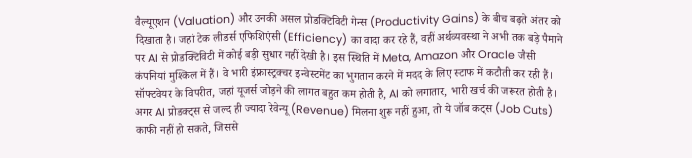वैल्यूएशन (Valuation) और उनकी असल प्रोडक्टिविटी गेन्स (Productivity Gains) के बीच बढ़ते अंतर को दिखाता है। जहां टेक लीडर्स एफिशिएंसी (Efficiency) का वादा कर रहे हैं, वहीं अर्थव्यवस्था ने अभी तक बड़े पैमाने पर AI से प्रोडक्टिविटी में कोई बड़ी सुधार नहीं देखी है। इस स्थिति में Meta, Amazon और Oracle जैसी कंपनियां मुश्किल में हैं। वे भारी इंफ्रास्ट्रक्चर इन्वेस्टमेंट का भुगतान करने में मदद के लिए स्टाफ में कटौती कर रही हैं। सॉफ्टवेयर के विपरीत, जहां यूजर्स जोड़ने की लागत बहुत कम होती है, AI को लगातार, भारी खर्च की जरूरत होती है। अगर AI प्रोडक्ट्स से जल्द ही ज्यादा रेवेन्यू (Revenue) मिलना शुरू नहीं हुआ, तो ये जॉब कट्स (Job Cuts) काफी नहीं हो सकते, जिससे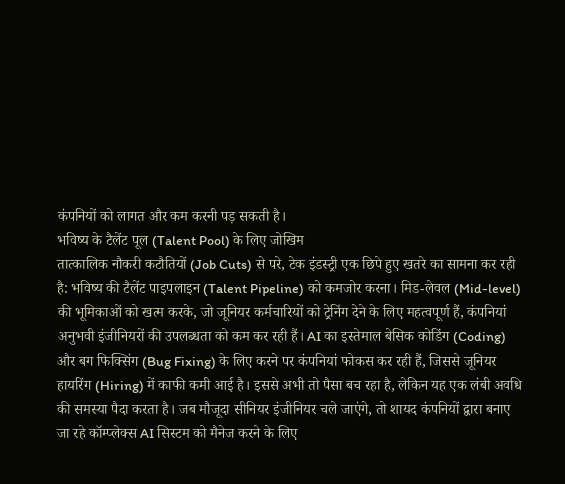कंपनियों को लागत और कम करनी पड़ सकती है।
भविष्य के टैलेंट पूल (Talent Pool) के लिए जोखिम
तात्कालिक नौकरी कटौतियों (Job Cuts) से परे, टेक इंडस्ट्री एक छिपे हुए खतरे का सामना कर रही है: भविष्य की टैलेंट पाइपलाइन (Talent Pipeline) को कमजोर करना। मिड-लेवल (Mid-level) की भूमिकाओं को खत्म करके, जो जूनियर कर्मचारियों को ट्रेनिंग देने के लिए महत्वपूर्ण हैं, कंपनियां अनुभवी इंजीनियरों की उपलब्धता को कम कर रही हैं। AI का इस्तेमाल बेसिक कोडिंग (Coding) और बग फिक्सिंग (Bug Fixing) के लिए करने पर कंपनियां फोकस कर रही हैं, जिससे जूनियर हायरिंग (Hiring) में काफी कमी आई है। इससे अभी तो पैसा बच रहा है, लेकिन यह एक लंबी अवधि की समस्या पैदा करता है। जब मौजूदा सीनियर इंजीनियर चले जाएंगे, तो शायद कंपनियों द्वारा बनाए जा रहे कॉम्प्लेक्स AI सिस्टम को मैनेज करने के लिए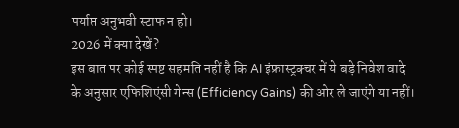पर्याप्त अनुभवी स्टाफ न हो।
2026 में क्या देखें?
इस बात पर कोई स्पष्ट सहमति नहीं है कि AI इंफ्रास्ट्रक्चर में ये बड़े निवेश वादे के अनुसार एफिशिएंसी गेन्स (Efficiency Gains) की ओर ले जाएंगे या नहीं।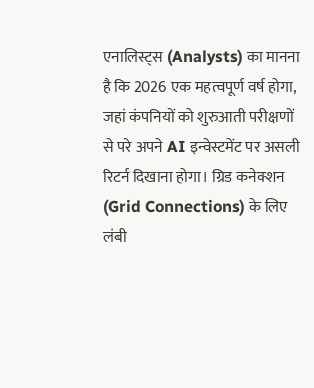एनालिस्ट्स (Analysts) का मानना है कि 2026 एक महत्वपूर्ण वर्ष होगा, जहां कंपनियों को शुरुआती परीक्षणों से परे अपने AI इन्वेस्टमेंट पर असली रिटर्न दिखाना होगा। ग्रिड कनेक्शन (Grid Connections) के लिए लंबी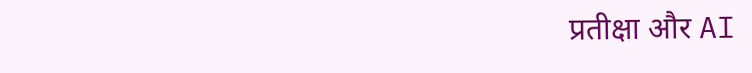प्रतीक्षा और AI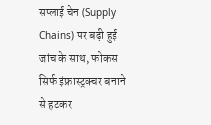सप्लाई चेन (Supply Chains) पर बढ़ी हुई जांच के साथ, फोकस सिर्फ इंफ्रास्ट्रक्चर बनाने से हटकर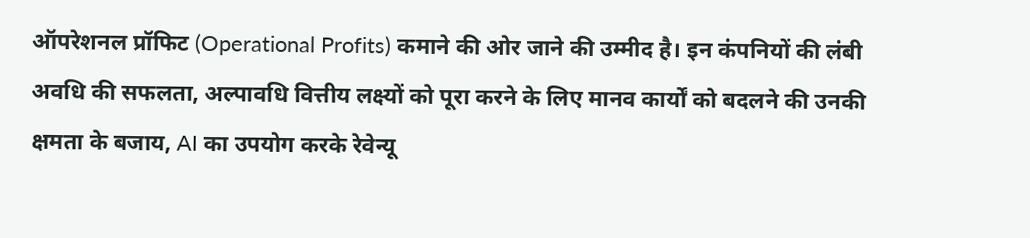ऑपरेशनल प्रॉफिट (Operational Profits) कमाने की ओर जाने की उम्मीद है। इन कंपनियों की लंबी अवधि की सफलता, अल्पावधि वित्तीय लक्ष्यों को पूरा करने के लिए मानव कार्यों को बदलने की उनकी क्षमता के बजाय, AI का उपयोग करके रेवेन्यू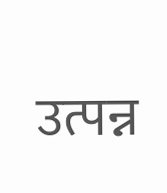उत्पन्न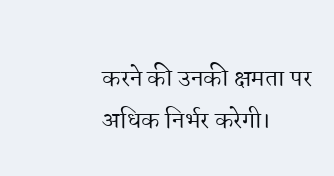करने की उनकी क्षमता पर अधिक निर्भर करेगी।